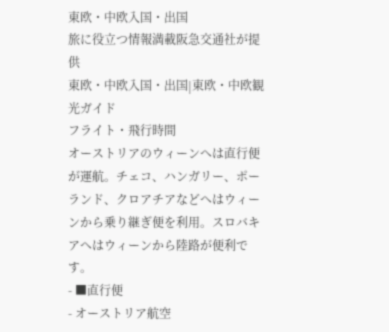東欧・中欧入国・出国
旅に役立つ情報満載阪急交通社が提供
東欧・中欧入国・出国|東欧・中欧観光ガイド
フライト・飛行時間
オーストリアのウィーンへは直行便が運航。チェコ、ハンガリー、ポーランド、クロアチアなどへはウィーンから乗り継ぎ便を利用。スロバキアへはウィーンから陸路が便利です。
- ■直行便
- オーストリア航空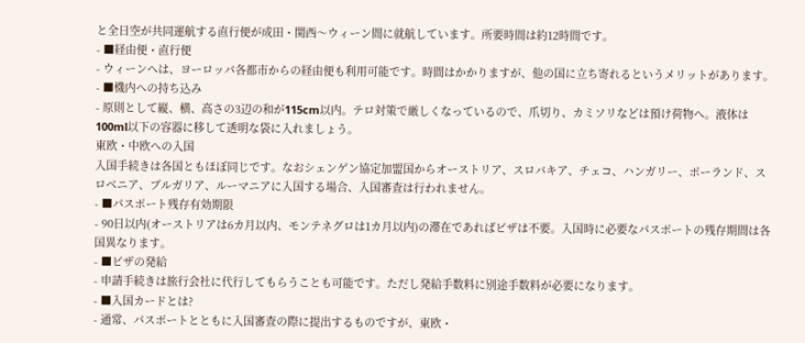と全日空が共同運航する直行便が成田・関西〜ウィーン間に就航しています。所要時間は約12時間です。
- ■経由便・直行便
- ウィーンへは、ヨーロッパ各都市からの経由便も利用可能です。時間はかかりますが、他の国に立ち寄れるというメリットがあります。
- ■機内への持ち込み
- 原則として縦、横、高さの3辺の和が115cm以内。テロ対策で厳しくなっているので、爪切り、カミソリなどは預け荷物へ。液体は100ml以下の容器に移して透明な袋に入れましょう。
東欧・中欧への入国
入国手続きは各国ともほぼ同じです。なおシェンゲン協定加盟国からオーストリア、スロバキア、チェコ、ハンガリー、ポーランド、スロベニア、ブルガリア、ルーマニアに入国する場合、入国審査は行われません。
- ■パスポート残存有効期限
- 90日以内(オーストリアは6カ月以内、モンテネグロは1カ月以内)の滞在であればビザは不要。入国時に必要なパスポートの残存期間は各国異なります。
- ■ビザの発給
- 申請手続きは旅行会社に代行してもらうことも可能です。ただし発給手数料に別途手数料が必要になります。
- ■入国カードとは?
- 通常、パスポートとともに入国審査の際に提出するものですが、東欧・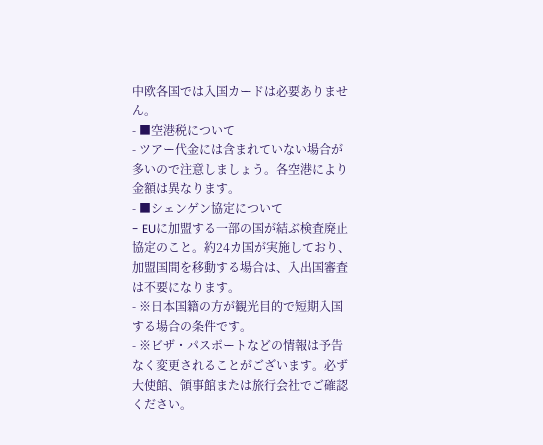中欧各国では入国カードは必要ありません。
- ■空港税について
- ツアー代金には含まれていない場合が多いので注意しましょう。各空港により金額は異なります。
- ■シェンゲン協定について
- EUに加盟する一部の国が結ぶ検査廃止協定のこと。約24カ国が実施しており、加盟国間を移動する場合は、入出国審査は不要になります。
- ※日本国籍の方が観光目的で短期入国する場合の条件です。
- ※ビザ・パスポートなどの情報は予告なく変更されることがございます。必ず大使館、領事館または旅行会社でご確認ください。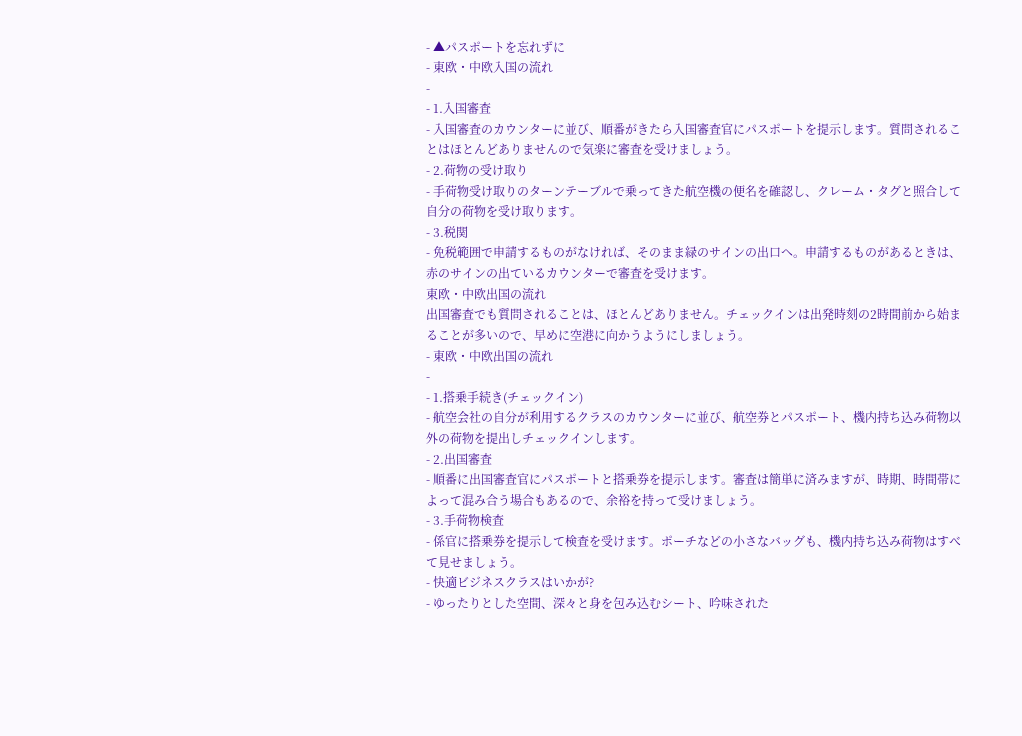- ▲パスポートを忘れずに
- 東欧・中欧入国の流れ
-
- 1.入国審査
- 入国審査のカウンターに並び、順番がきたら入国審査官にパスポートを提示します。質問されることはほとんどありませんので気楽に審査を受けましょう。
- 2.荷物の受け取り
- 手荷物受け取りのターンテーブルで乗ってきた航空機の便名を確認し、クレーム・タグと照合して自分の荷物を受け取ります。
- 3.税関
- 免税範囲で申請するものがなければ、そのまま緑のサインの出口へ。申請するものがあるときは、赤のサインの出ているカウンターで審査を受けます。
東欧・中欧出国の流れ
出国審査でも質問されることは、ほとんどありません。チェックインは出発時刻の2時間前から始まることが多いので、早めに空港に向かうようにしましょう。
- 東欧・中欧出国の流れ
-
- 1.搭乗手続き(チェックイン)
- 航空会社の自分が利用するクラスのカウンターに並び、航空券とパスポート、機内持ち込み荷物以外の荷物を提出しチェックインします。
- 2.出国審査
- 順番に出国審査官にパスポートと搭乗券を提示します。審査は簡単に済みますが、時期、時間帯によって混み合う場合もあるので、余裕を持って受けましょう。
- 3.手荷物検査
- 係官に搭乗券を提示して検査を受けます。ポーチなどの小さなバッグも、機内持ち込み荷物はすべて見せましょう。
- 快適ビジネスクラスはいかが?
- ゆったりとした空間、深々と身を包み込むシート、吟味された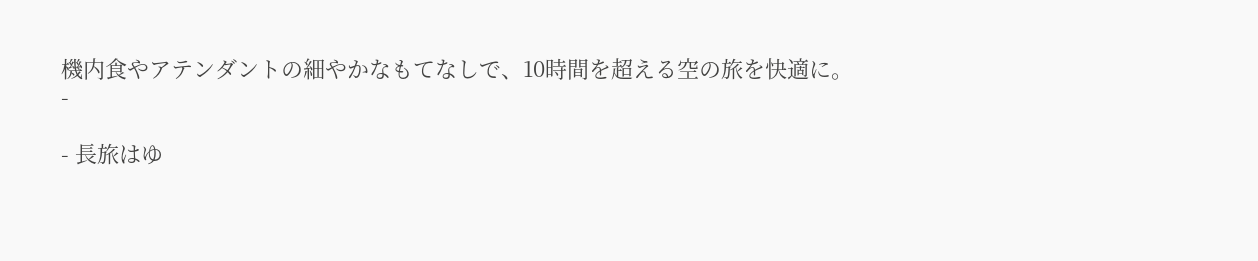機内食やアテンダントの細やかなもてなしで、10時間を超える空の旅を快適に。
-

- 長旅はゆ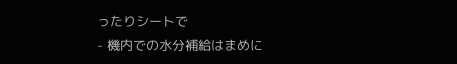ったりシートで
- 機内での水分補給はまめに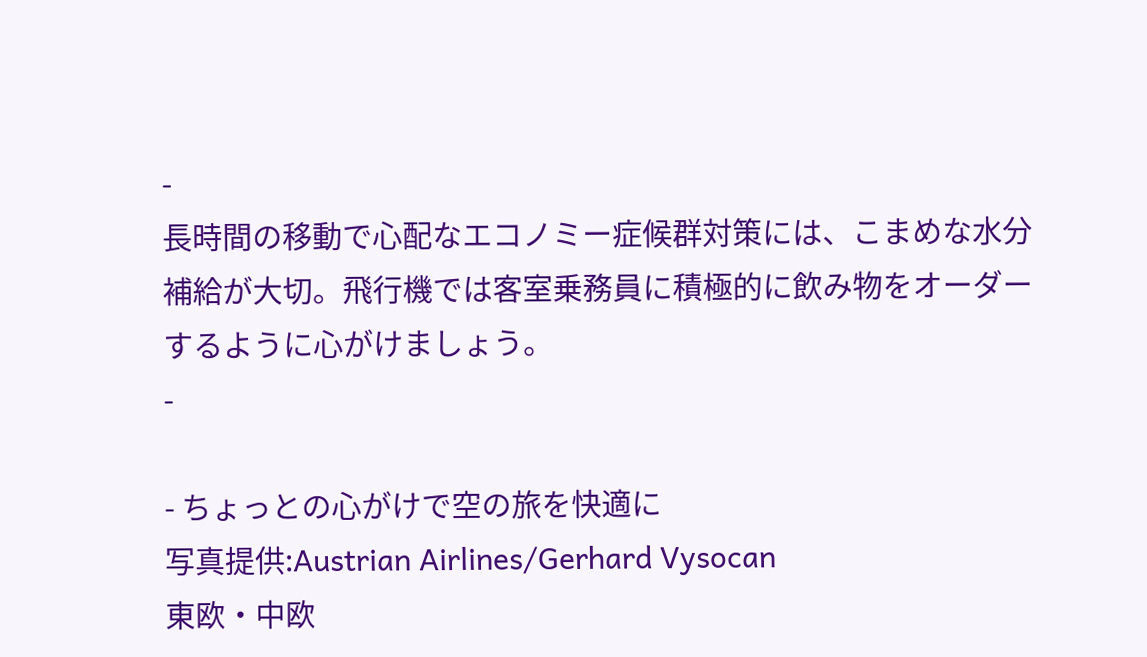-
長時間の移動で心配なエコノミー症候群対策には、こまめな水分補給が大切。飛行機では客室乗務員に積極的に飲み物をオーダーするように心がけましょう。
-

- ちょっとの心がけで空の旅を快適に
写真提供:Austrian Airlines/Gerhard Vysocan
東欧・中欧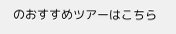のおすすめツアーはこちら